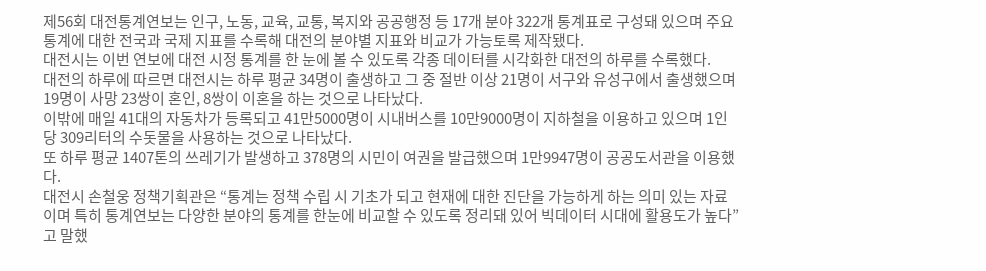제56회 대전통계연보는 인구, 노동, 교육, 교통, 복지와 공공행정 등 17개 분야 322개 통계표로 구성돼 있으며 주요 통계에 대한 전국과 국제 지표를 수록해 대전의 분야별 지표와 비교가 가능토록 제작됐다.
대전시는 이번 연보에 대전 시정 통계를 한 눈에 볼 수 있도록 각종 데이터를 시각화한 대전의 하루를 수록했다.
대전의 하루에 따르면 대전시는 하루 평균 34명이 출생하고 그 중 절반 이상 21명이 서구와 유성구에서 출생했으며 19명이 사망 23쌍이 혼인, 8쌍이 이혼을 하는 것으로 나타났다.
이밖에 매일 41대의 자동차가 등록되고 41만5000명이 시내버스를 10만9000명이 지하철을 이용하고 있으며 1인당 309리터의 수돗물을 사용하는 것으로 나타났다.
또 하루 평균 1407톤의 쓰레기가 발생하고 378명의 시민이 여권을 발급했으며 1만9947명이 공공도서관을 이용했다.
대전시 손철웅 정책기획관은 “통계는 정책 수립 시 기초가 되고 현재에 대한 진단을 가능하게 하는 의미 있는 자료이며 특히 통계연보는 다양한 분야의 통계를 한눈에 비교할 수 있도록 정리돼 있어 빅데이터 시대에 활용도가 높다”고 말했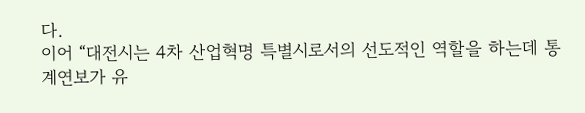다.
이어 “대전시는 4차 산업혁명 특별시로서의 선도적인 역할을 하는데 통계연보가 유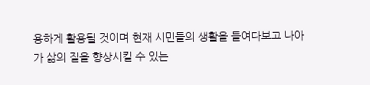용하게 활용될 것이며 현재 시민들의 생활을 들여다보고 나아가 삶의 질을 향상시킬 수 있는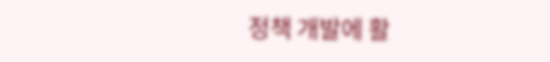정책 개발에 활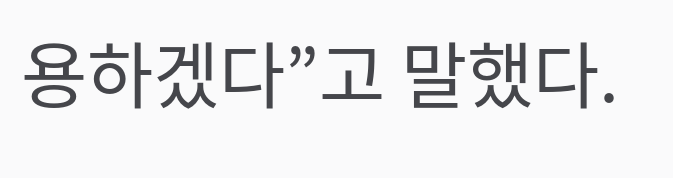용하겠다”고 말했다.